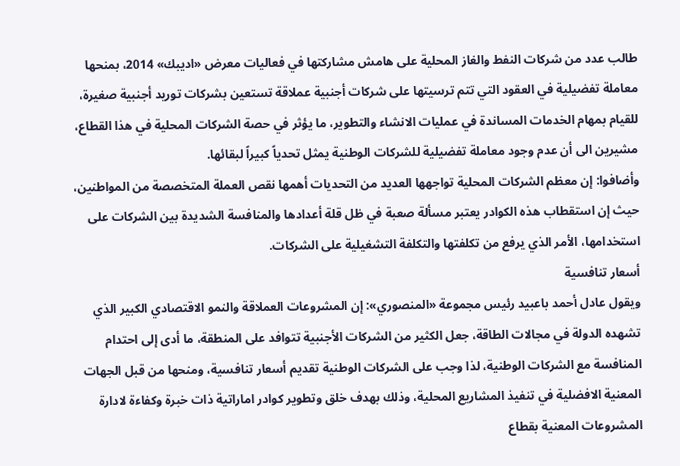طالب عدد من شركات النفط والغاز المحلية على هامش مشاركتها في فعاليات معرض «اديبك» 2014، بمنحها معاملة تفضيلية في العقود التي تتم ترسيتها على شركات أجنبية عملاقة تستعين بشركات توريد أجنبية صغيرة، للقيام بمهام الخدمات المساندة في عمليات الانشاء والتطوير، ما يؤثر في حصة الشركات المحلية في هذا القطاع، مشيرين الى أن عدم وجود معاملة تفضيلية للشركات الوطنية يمثل تحدياً كبيراً لبقائها.
وأضافوا: إن معظم الشركات المحلية تواجهها العديد من التحديات أهمها نقص العملة المتخصصة من المواطنين، حيث إن استقطاب هذه الكوادر يعتبر مسألة صعبة في ظل قلة أعدادها والمنافسة الشديدة بين الشركات على استخدامها، الأمر الذي يرفع من تكلفتها والتكلفة التشغيلية على الشركات.
أسعار تنافسية
ويقول عادل أحمد باعبيد رئيس مجموعة «المنصوري»: إن المشروعات العملاقة والنمو الاقتصادي الكبير الذي تشهده الدولة في مجالات الطاقة، جعل الكثير من الشركات الأجنبية تتوافد على المنطقة، ما أدى إلى احتدام المنافسة مع الشركات الوطنية، لذا وجب على الشركات الوطنية تقديم أسعار تنافسية، ومنحها من قبل الجهات المعنية الافضلية في تنفيذ المشاريع المحلية، وذلك بهدف خلق وتطوير كوادر اماراتية ذات خبرة وكفاءة لادارة المشروعات المعنية بقطاع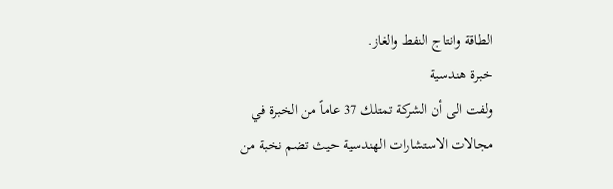الطاقة وانتاج النفط والغاز.
خبرة هندسية
ولفت الى أن الشركة تمتلك 37 عاماً من الخبرة في مجالات الاستشارات الهندسية حيث تضم نخبة من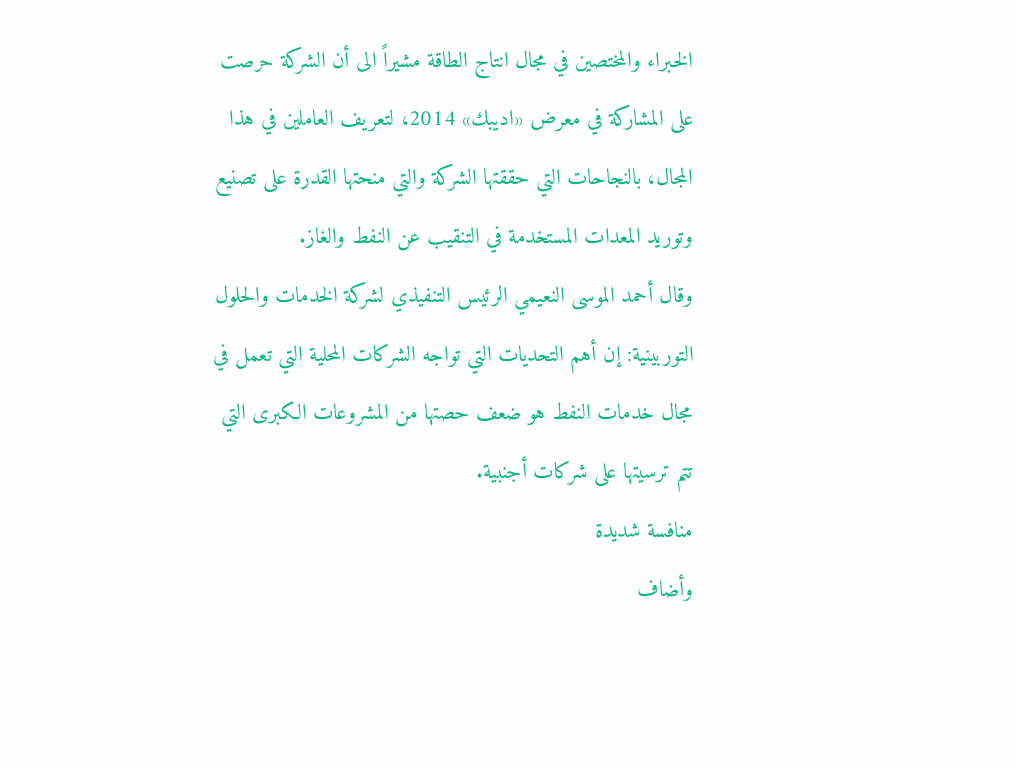الخبراء والمختصين في مجال انتاج الطاقة مشيراً الى أن الشركة حرصت على المشاركة في معرض «اديبك» 2014، لتعريف العاملين في هذا المجال، بالنجاحات التي حققتها الشركة والتي منحتها القدرة على تصنيع وتوريد المعدات المستخدمة في التنقيب عن النفط والغاز.
وقال أحمد الموسى النعيمي الرئيس التنفيذي لشركة الخدمات والحلول التوربينية: إن أهم التحديات التي تواجه الشركات المحلية التي تعمل في مجال خدمات النفط هو ضعف حصتها من المشروعات الكبرى التي تتم ترسيتها على شركات أجنبية.
منافسة شديدة
وأضاف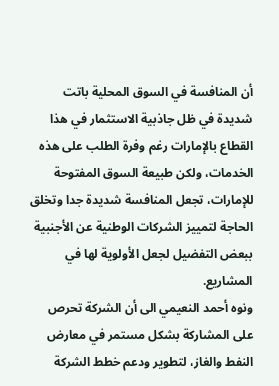أن المنافسة في السوق المحلية باتت شديدة في ظل جاذبية الاستثمار في هذا القطاع بالإمارات رغم وفرة الطلب على هذه الخدمات، ولكن طبيعة السوق المفتوحة للإمارات، تجعل المنافسة شديدة جدا وتخلق الحاجة لتمييز الشركات الوطنية عن الأجنبية ببعض التفضيل لجعل الأولوية لها في المشاريع.
ونوه أحمد النعيمي الى أن الشركة تحرص على المشاركة بشكل مستمر في معارض النفط والغاز، لتطوير ودعم خطط الشركة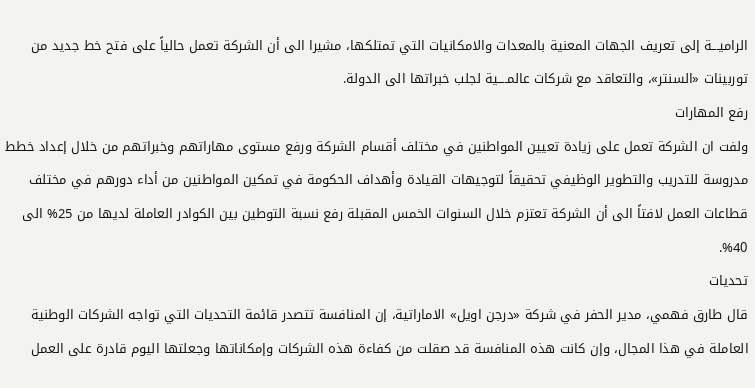الراميـــة إلى تعريف الجهات المعنية بالمعدات والامكانيات التي تمتلكها، مشيرا الى أن الشركة تعمل حالياً على فتح خط جديد من توربينات «السنتر»، والتعاقد مع شركات عالمــــية لجلب خبراتها الى الدولة.
رفع المهارات
ولفت ان الشركة تعمل على زيادة تعيين المواطنين في مختلف أقسام الشركة ورفع مستوى مهاراتهم وخبراتهم من خلال إعداد خطط مدروسة للتدريب والتطوير الوظيفي تحقيقاً لتوجيهات القيادة وأهداف الحكومة في تمكين المواطنين من أداء دورهم في مختلف قطاعات العمل لافتاً الى أن الشركة تعتزم خلال السنوات الخمس المقبلة رفع نسبة التوطين بين الكوادر العاملة لديها من 25% الى 40%.
تحديات
قال طارق فهمي، مدير الحفر في شركة «درجن اويل» الاماراتية، إن المنافسة تتصدر قائمة التحديات التي تواجه الشركات الوطنية العاملة في هذا المجال، وإن كانت هذه المنافسة قد صقلت من كفاءة هذه الشركات وإمكاناتها وجعلتها اليوم قادرة على العمل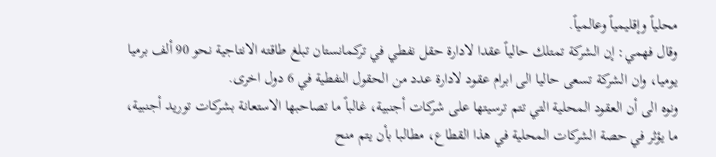محلياً وإقليمياً وعالمياً.
وقال فهمي: إن الشركة تمتلك حالياً عقدا لادارة حقل نفطي في تركمانستان تبلغ طاقته الانتاجية نحو 90 ألف برميا يوميا، وان الشركة تسعى حاليا الى ابرام عقود لادارة عدد من الحقول النفطية في 6 دول اخرى.
ونوه الى أن العقود المحلية التي تتم ترسيتها على شركات أجنبية، غالباً ما تصاحبها الاستعانة بشركات توريد أجنبية، ما يؤثر في حصة الشركات المحلية في هذا القطاع، مطالبا بأن يتم منح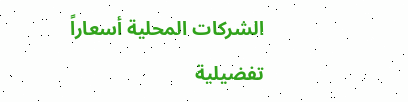الشركات المحلية أسعاراً تفضيلية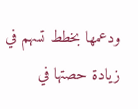ودعمها بخطط تسهم في زيادة حصتها في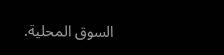السوق المحلية.